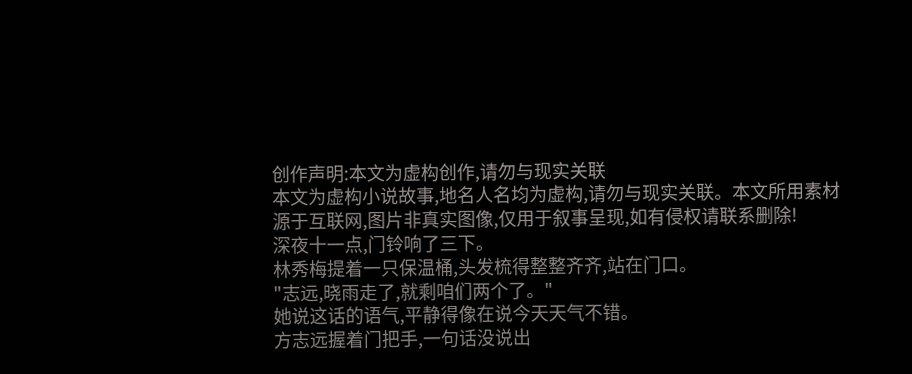创作声明:本文为虚构创作,请勿与现实关联
本文为虚构小说故事,地名人名均为虚构,请勿与现实关联。本文所用素材源于互联网,图片非真实图像,仅用于叙事呈现,如有侵权请联系删除!
深夜十一点,门铃响了三下。
林秀梅提着一只保温桶,头发梳得整整齐齐,站在门口。
"志远,晓雨走了,就剩咱们两个了。"
她说这话的语气,平静得像在说今天天气不错。
方志远握着门把手,一句话没说出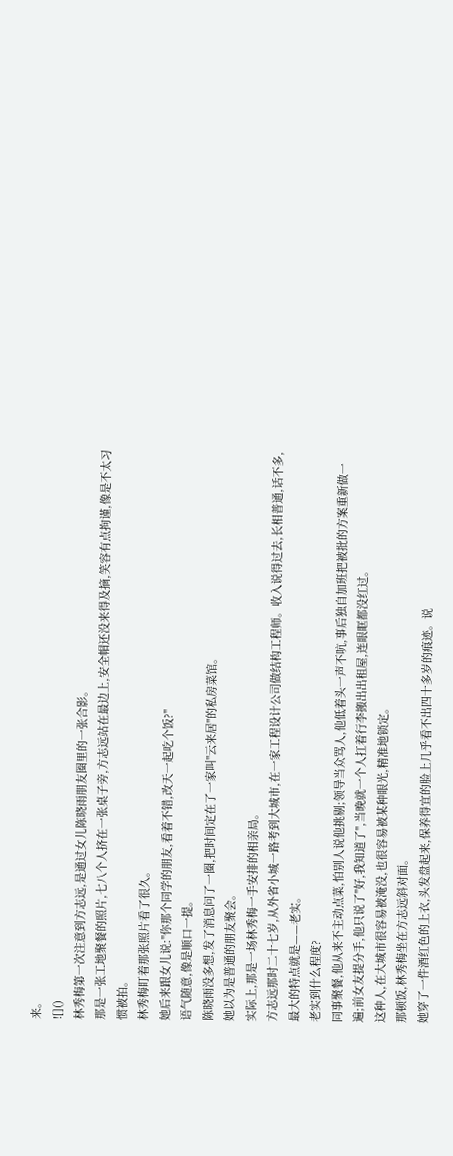来。
![]()
林秀梅第一次注意到方志远,是通过女儿陈晓雨朋友圈里的一张合影。
那是一张工地聚餐的照片,七八个人挤在一张桌子旁,方志远站在最边上,安全帽还没来得及摘,笑容有点拘谨,像是不太习惯被拍。
林秀梅盯着那张照片看了很久。
她后来跟女儿说:"你那个同学的朋友,看着不错,改天一起吃个饭?"
语气随意,像是顺口一提。
陈晓雨没多想,发了消息问了一圈,把时间定在了一家叫"云来居"的私房菜馆。
她以为是普通的朋友聚会。
实际上,那是一场林秀梅一手安排的相亲局。
方志远那时二十七岁,从外省小城一路考到大城市,在一家工程设计公司做结构工程师。收入说得过去,长相普通,话不多,最大的特点就是——老实。
老实到什么程度?
同事聚餐,他从来不主动点菜,怕别人说他挑剔;领导当众骂人,他低着头一声不吭,事后独自加班把被批的方案重新做一遍;前女友提分手,他只说了"好,我知道了",当晚就一个人扛着行李搬出出租屋,连眼眶都没红过。
这种人,在大城市很容易被淹没,也很容易被某种眼光,精准地锁定。
那顿饭,林秀梅坐在方志远斜对面。
她穿了一件酒红色的上衣,头发盘起来,保养得宜的脸上几乎看不出四十多岁的痕迹。说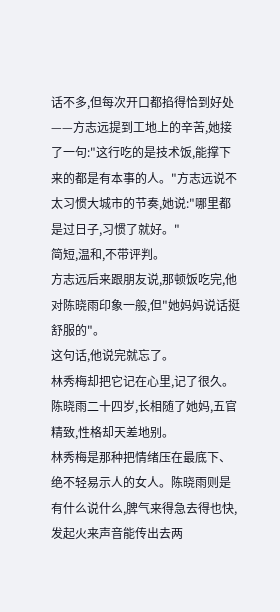话不多,但每次开口都掐得恰到好处——方志远提到工地上的辛苦,她接了一句:"这行吃的是技术饭,能撑下来的都是有本事的人。"方志远说不太习惯大城市的节奏,她说:"哪里都是过日子,习惯了就好。"
简短,温和,不带评判。
方志远后来跟朋友说,那顿饭吃完,他对陈晓雨印象一般,但"她妈妈说话挺舒服的"。
这句话,他说完就忘了。
林秀梅却把它记在心里,记了很久。
陈晓雨二十四岁,长相随了她妈,五官精致,性格却天差地别。
林秀梅是那种把情绪压在最底下、绝不轻易示人的女人。陈晓雨则是有什么说什么,脾气来得急去得也快,发起火来声音能传出去两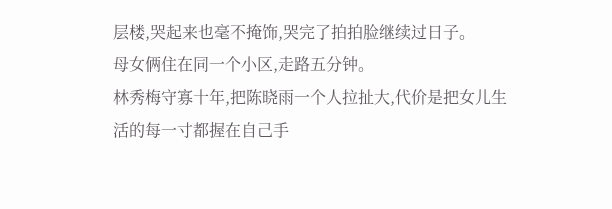层楼,哭起来也毫不掩饰,哭完了拍拍脸继续过日子。
母女俩住在同一个小区,走路五分钟。
林秀梅守寡十年,把陈晓雨一个人拉扯大,代价是把女儿生活的每一寸都握在自己手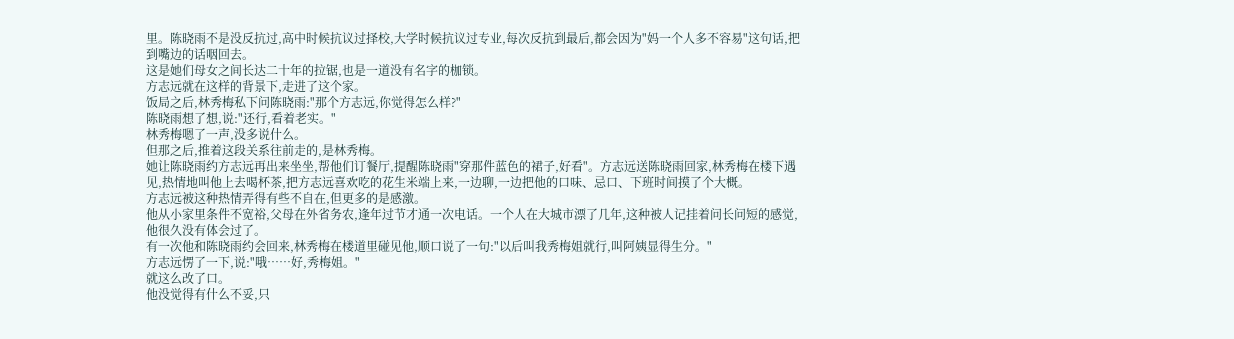里。陈晓雨不是没反抗过,高中时候抗议过择校,大学时候抗议过专业,每次反抗到最后,都会因为"妈一个人多不容易"这句话,把到嘴边的话咽回去。
这是她们母女之间长达二十年的拉锯,也是一道没有名字的枷锁。
方志远就在这样的背景下,走进了这个家。
饭局之后,林秀梅私下问陈晓雨:"那个方志远,你觉得怎么样?"
陈晓雨想了想,说:"还行,看着老实。"
林秀梅嗯了一声,没多说什么。
但那之后,推着这段关系往前走的,是林秀梅。
她让陈晓雨约方志远再出来坐坐,帮他们订餐厅,提醒陈晓雨"穿那件蓝色的裙子,好看"。方志远送陈晓雨回家,林秀梅在楼下遇见,热情地叫他上去喝杯茶,把方志远喜欢吃的花生米端上来,一边聊,一边把他的口味、忌口、下班时间摸了个大概。
方志远被这种热情弄得有些不自在,但更多的是感激。
他从小家里条件不宽裕,父母在外省务农,逢年过节才通一次电话。一个人在大城市漂了几年,这种被人记挂着问长问短的感觉,他很久没有体会过了。
有一次他和陈晓雨约会回来,林秀梅在楼道里碰见他,顺口说了一句:"以后叫我秀梅姐就行,叫阿姨显得生分。"
方志远愣了一下,说:"哦……好,秀梅姐。"
就这么改了口。
他没觉得有什么不妥,只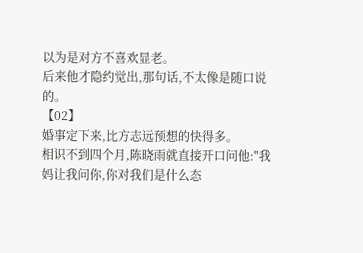以为是对方不喜欢显老。
后来他才隐约觉出,那句话,不太像是随口说的。
【02】
婚事定下来,比方志远预想的快得多。
相识不到四个月,陈晓雨就直接开口问他:"我妈让我问你,你对我们是什么态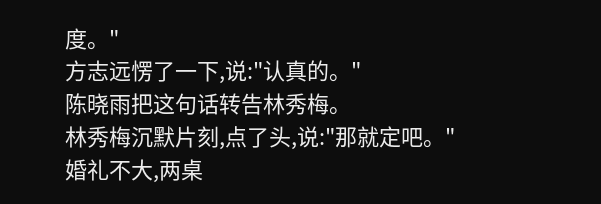度。"
方志远愣了一下,说:"认真的。"
陈晓雨把这句话转告林秀梅。
林秀梅沉默片刻,点了头,说:"那就定吧。"
婚礼不大,两桌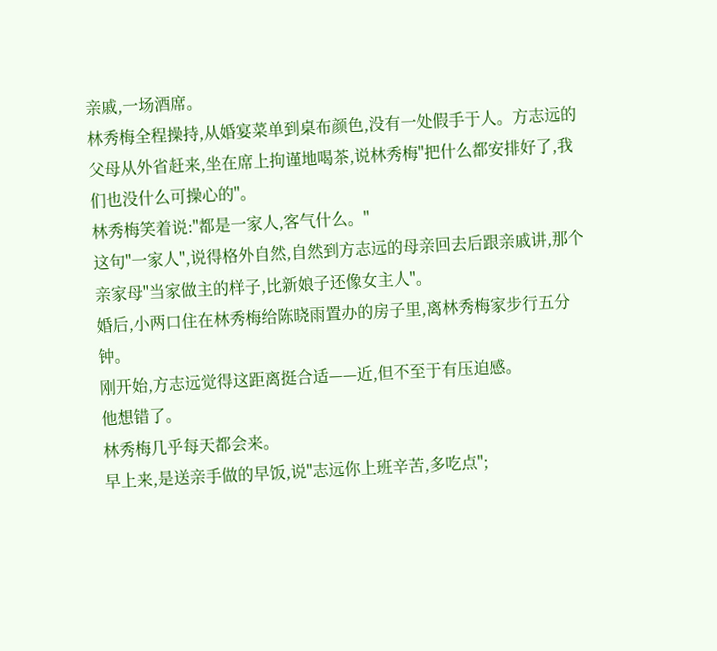亲戚,一场酒席。
林秀梅全程操持,从婚宴菜单到桌布颜色,没有一处假手于人。方志远的父母从外省赶来,坐在席上拘谨地喝茶,说林秀梅"把什么都安排好了,我们也没什么可操心的"。
林秀梅笑着说:"都是一家人,客气什么。"
这句"一家人",说得格外自然,自然到方志远的母亲回去后跟亲戚讲,那个亲家母"当家做主的样子,比新娘子还像女主人"。
婚后,小两口住在林秀梅给陈晓雨置办的房子里,离林秀梅家步行五分钟。
刚开始,方志远觉得这距离挺合适——近,但不至于有压迫感。
他想错了。
林秀梅几乎每天都会来。
早上来,是送亲手做的早饭,说"志远你上班辛苦,多吃点";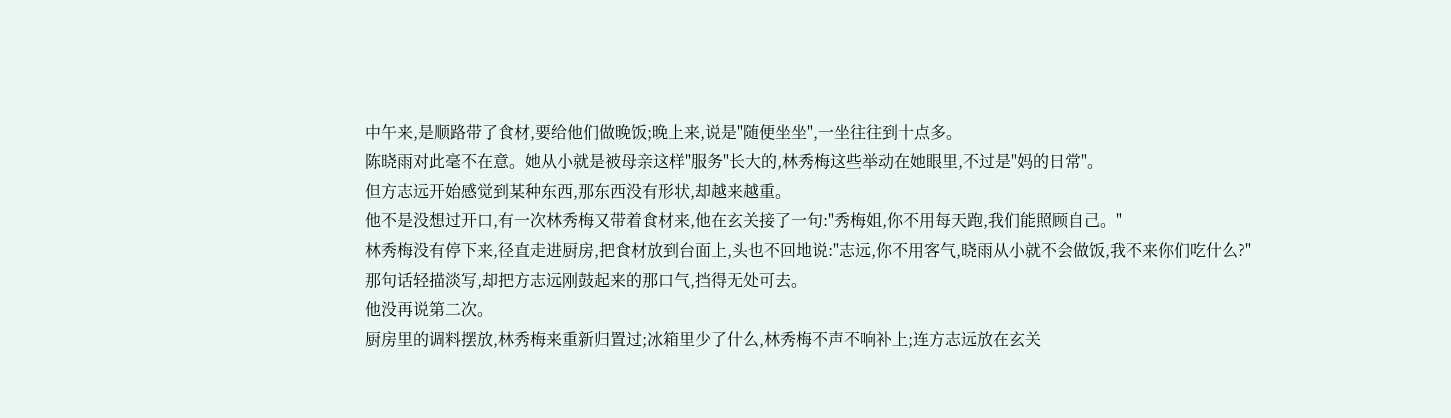中午来,是顺路带了食材,要给他们做晚饭;晚上来,说是"随便坐坐",一坐往往到十点多。
陈晓雨对此毫不在意。她从小就是被母亲这样"服务"长大的,林秀梅这些举动在她眼里,不过是"妈的日常"。
但方志远开始感觉到某种东西,那东西没有形状,却越来越重。
他不是没想过开口,有一次林秀梅又带着食材来,他在玄关接了一句:"秀梅姐,你不用每天跑,我们能照顾自己。"
林秀梅没有停下来,径直走进厨房,把食材放到台面上,头也不回地说:"志远,你不用客气,晓雨从小就不会做饭,我不来你们吃什么?"
那句话轻描淡写,却把方志远刚鼓起来的那口气,挡得无处可去。
他没再说第二次。
厨房里的调料摆放,林秀梅来重新归置过;冰箱里少了什么,林秀梅不声不响补上;连方志远放在玄关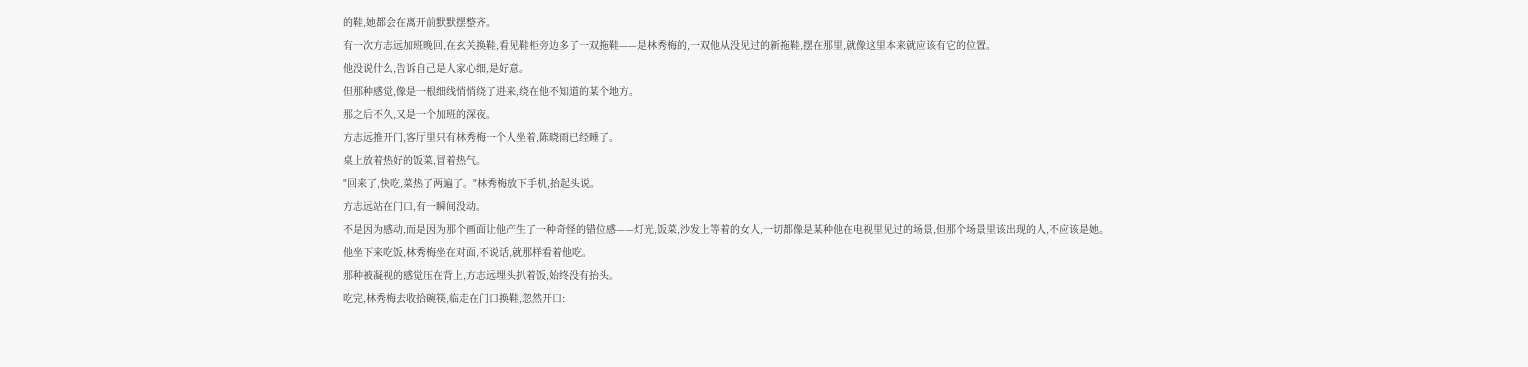的鞋,她都会在离开前默默摆整齐。
有一次方志远加班晚回,在玄关换鞋,看见鞋柜旁边多了一双拖鞋——是林秀梅的,一双他从没见过的新拖鞋,摆在那里,就像这里本来就应该有它的位置。
他没说什么,告诉自己是人家心细,是好意。
但那种感觉,像是一根细线悄悄绕了进来,绕在他不知道的某个地方。
那之后不久,又是一个加班的深夜。
方志远推开门,客厅里只有林秀梅一个人坐着,陈晓雨已经睡了。
桌上放着热好的饭菜,冒着热气。
"回来了,快吃,菜热了两遍了。"林秀梅放下手机,抬起头说。
方志远站在门口,有一瞬间没动。
不是因为感动,而是因为那个画面让他产生了一种奇怪的错位感——灯光,饭菜,沙发上等着的女人,一切都像是某种他在电视里见过的场景,但那个场景里该出现的人,不应该是她。
他坐下来吃饭,林秀梅坐在对面,不说话,就那样看着他吃。
那种被凝视的感觉压在背上,方志远埋头扒着饭,始终没有抬头。
吃完,林秀梅去收拾碗筷,临走在门口换鞋,忽然开口: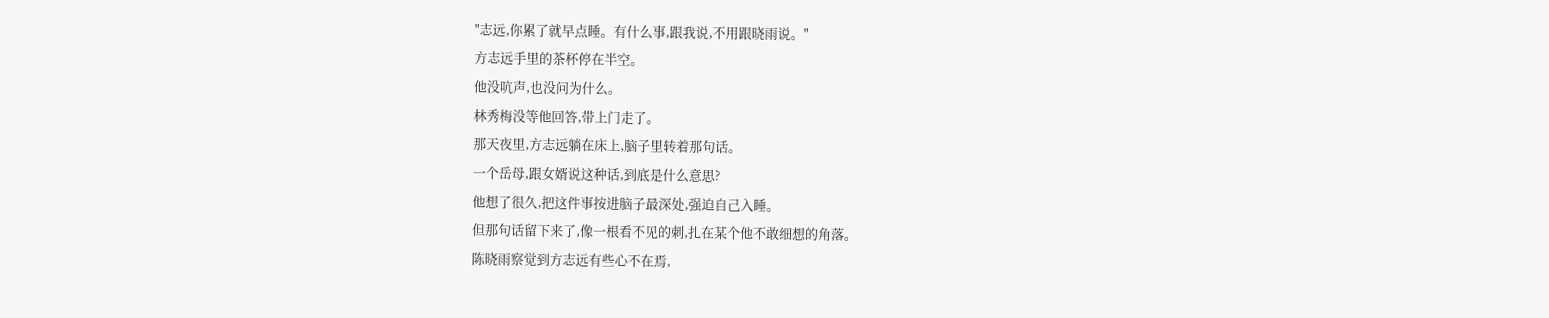"志远,你累了就早点睡。有什么事,跟我说,不用跟晓雨说。"
方志远手里的茶杯停在半空。
他没吭声,也没问为什么。
林秀梅没等他回答,带上门走了。
那天夜里,方志远躺在床上,脑子里转着那句话。
一个岳母,跟女婿说这种话,到底是什么意思?
他想了很久,把这件事按进脑子最深处,强迫自己入睡。
但那句话留下来了,像一根看不见的刺,扎在某个他不敢细想的角落。
陈晓雨察觉到方志远有些心不在焉,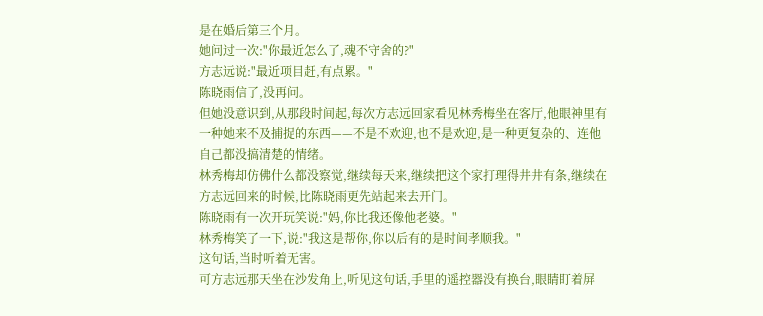是在婚后第三个月。
她问过一次:"你最近怎么了,魂不守舍的?"
方志远说:"最近项目赶,有点累。"
陈晓雨信了,没再问。
但她没意识到,从那段时间起,每次方志远回家看见林秀梅坐在客厅,他眼神里有一种她来不及捕捉的东西——不是不欢迎,也不是欢迎,是一种更复杂的、连他自己都没搞清楚的情绪。
林秀梅却仿佛什么都没察觉,继续每天来,继续把这个家打理得井井有条,继续在方志远回来的时候,比陈晓雨更先站起来去开门。
陈晓雨有一次开玩笑说:"妈,你比我还像他老婆。"
林秀梅笑了一下,说:"我这是帮你,你以后有的是时间孝顺我。"
这句话,当时听着无害。
可方志远那天坐在沙发角上,听见这句话,手里的遥控器没有换台,眼睛盯着屏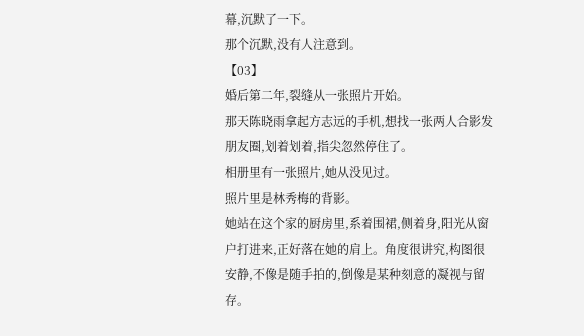幕,沉默了一下。
那个沉默,没有人注意到。
【03】
婚后第二年,裂缝从一张照片开始。
那天陈晓雨拿起方志远的手机,想找一张两人合影发朋友圈,划着划着,指尖忽然停住了。
相册里有一张照片,她从没见过。
照片里是林秀梅的背影。
她站在这个家的厨房里,系着围裙,侧着身,阳光从窗户打进来,正好落在她的肩上。角度很讲究,构图很安静,不像是随手拍的,倒像是某种刻意的凝视与留存。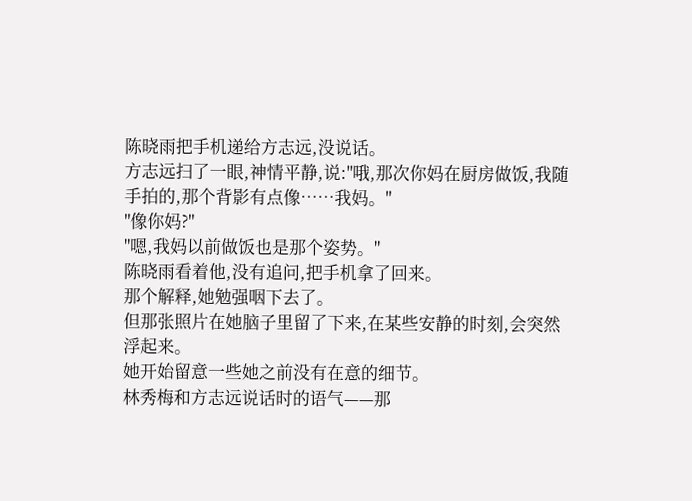陈晓雨把手机递给方志远,没说话。
方志远扫了一眼,神情平静,说:"哦,那次你妈在厨房做饭,我随手拍的,那个背影有点像……我妈。"
"像你妈?"
"嗯,我妈以前做饭也是那个姿势。"
陈晓雨看着他,没有追问,把手机拿了回来。
那个解释,她勉强咽下去了。
但那张照片在她脑子里留了下来,在某些安静的时刻,会突然浮起来。
她开始留意一些她之前没有在意的细节。
林秀梅和方志远说话时的语气——那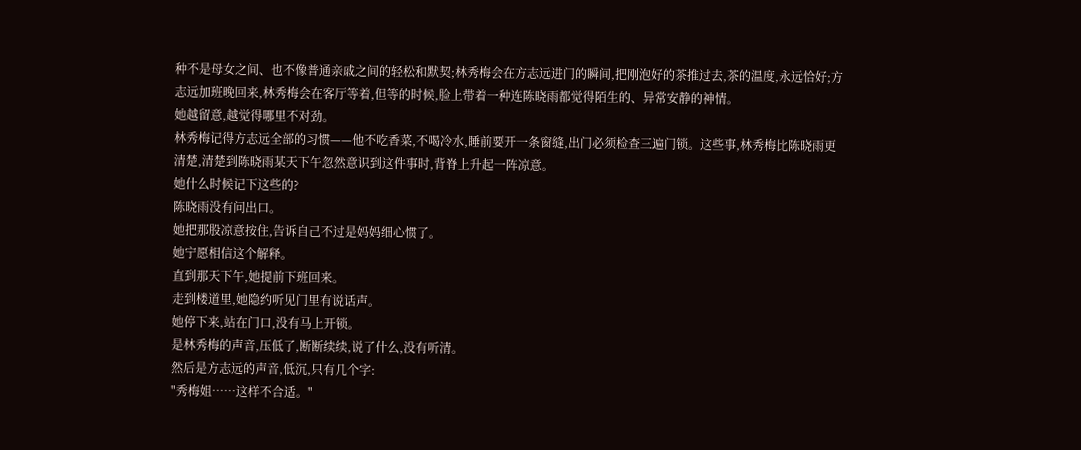种不是母女之间、也不像普通亲戚之间的轻松和默契;林秀梅会在方志远进门的瞬间,把刚泡好的茶推过去,茶的温度,永远恰好;方志远加班晚回来,林秀梅会在客厅等着,但等的时候,脸上带着一种连陈晓雨都觉得陌生的、异常安静的神情。
她越留意,越觉得哪里不对劲。
林秀梅记得方志远全部的习惯——他不吃香菜,不喝冷水,睡前要开一条窗缝,出门必须检查三遍门锁。这些事,林秀梅比陈晓雨更清楚,清楚到陈晓雨某天下午忽然意识到这件事时,背脊上升起一阵凉意。
她什么时候记下这些的?
陈晓雨没有问出口。
她把那股凉意按住,告诉自己不过是妈妈细心惯了。
她宁愿相信这个解释。
直到那天下午,她提前下班回来。
走到楼道里,她隐约听见门里有说话声。
她停下来,站在门口,没有马上开锁。
是林秀梅的声音,压低了,断断续续,说了什么,没有听清。
然后是方志远的声音,低沉,只有几个字:
"秀梅姐……这样不合适。"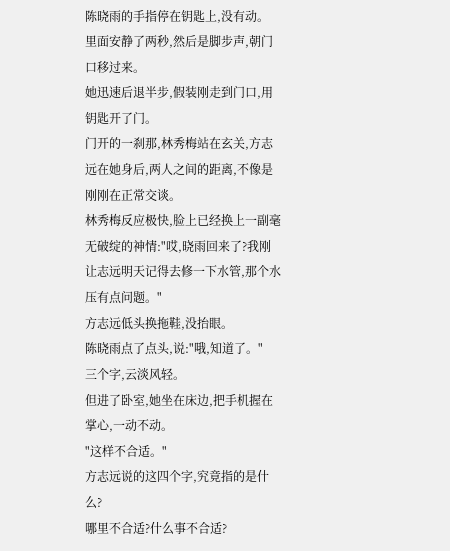陈晓雨的手指停在钥匙上,没有动。
里面安静了两秒,然后是脚步声,朝门口移过来。
她迅速后退半步,假装刚走到门口,用钥匙开了门。
门开的一刹那,林秀梅站在玄关,方志远在她身后,两人之间的距离,不像是刚刚在正常交谈。
林秀梅反应极快,脸上已经换上一副毫无破绽的神情:"哎,晓雨回来了?我刚让志远明天记得去修一下水管,那个水压有点问题。"
方志远低头换拖鞋,没抬眼。
陈晓雨点了点头,说:"哦,知道了。"
三个字,云淡风轻。
但进了卧室,她坐在床边,把手机握在掌心,一动不动。
"这样不合适。"
方志远说的这四个字,究竟指的是什么?
哪里不合适?什么事不合适?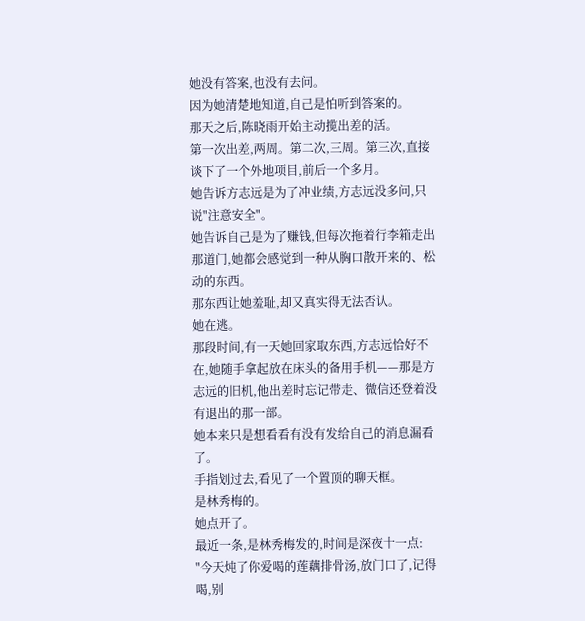她没有答案,也没有去问。
因为她清楚地知道,自己是怕听到答案的。
那天之后,陈晓雨开始主动揽出差的活。
第一次出差,两周。第二次,三周。第三次,直接谈下了一个外地项目,前后一个多月。
她告诉方志远是为了冲业绩,方志远没多问,只说"注意安全"。
她告诉自己是为了赚钱,但每次拖着行李箱走出那道门,她都会感觉到一种从胸口散开来的、松动的东西。
那东西让她羞耻,却又真实得无法否认。
她在逃。
那段时间,有一天她回家取东西,方志远恰好不在,她随手拿起放在床头的备用手机——那是方志远的旧机,他出差时忘记带走、微信还登着没有退出的那一部。
她本来只是想看看有没有发给自己的消息漏看了。
手指划过去,看见了一个置顶的聊天框。
是林秀梅的。
她点开了。
最近一条,是林秀梅发的,时间是深夜十一点:
"今天炖了你爱喝的莲藕排骨汤,放门口了,记得喝,别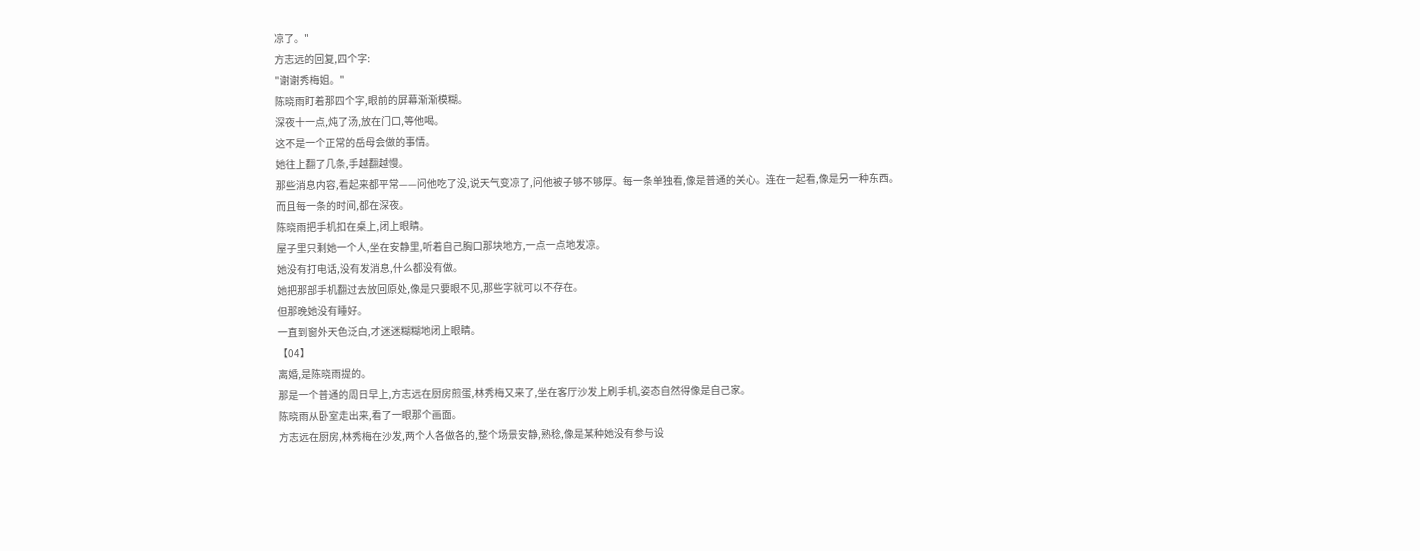凉了。"
方志远的回复,四个字:
"谢谢秀梅姐。"
陈晓雨盯着那四个字,眼前的屏幕渐渐模糊。
深夜十一点,炖了汤,放在门口,等他喝。
这不是一个正常的岳母会做的事情。
她往上翻了几条,手越翻越慢。
那些消息内容,看起来都平常——问他吃了没,说天气变凉了,问他被子够不够厚。每一条单独看,像是普通的关心。连在一起看,像是另一种东西。
而且每一条的时间,都在深夜。
陈晓雨把手机扣在桌上,闭上眼睛。
屋子里只剩她一个人,坐在安静里,听着自己胸口那块地方,一点一点地发凉。
她没有打电话,没有发消息,什么都没有做。
她把那部手机翻过去放回原处,像是只要眼不见,那些字就可以不存在。
但那晚她没有睡好。
一直到窗外天色泛白,才迷迷糊糊地闭上眼睛。
【04】
离婚,是陈晓雨提的。
那是一个普通的周日早上,方志远在厨房煎蛋,林秀梅又来了,坐在客厅沙发上刷手机,姿态自然得像是自己家。
陈晓雨从卧室走出来,看了一眼那个画面。
方志远在厨房,林秀梅在沙发,两个人各做各的,整个场景安静,熟稔,像是某种她没有参与设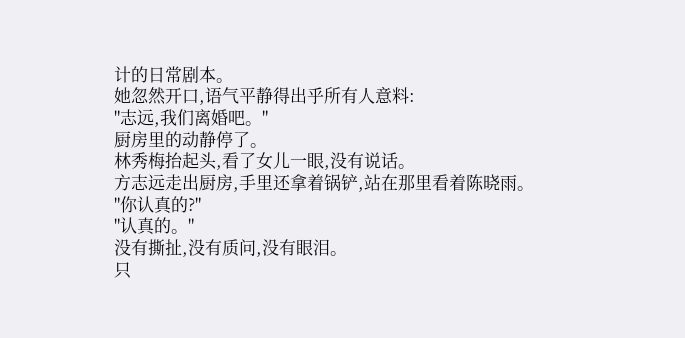计的日常剧本。
她忽然开口,语气平静得出乎所有人意料:
"志远,我们离婚吧。"
厨房里的动静停了。
林秀梅抬起头,看了女儿一眼,没有说话。
方志远走出厨房,手里还拿着锅铲,站在那里看着陈晓雨。
"你认真的?"
"认真的。"
没有撕扯,没有质问,没有眼泪。
只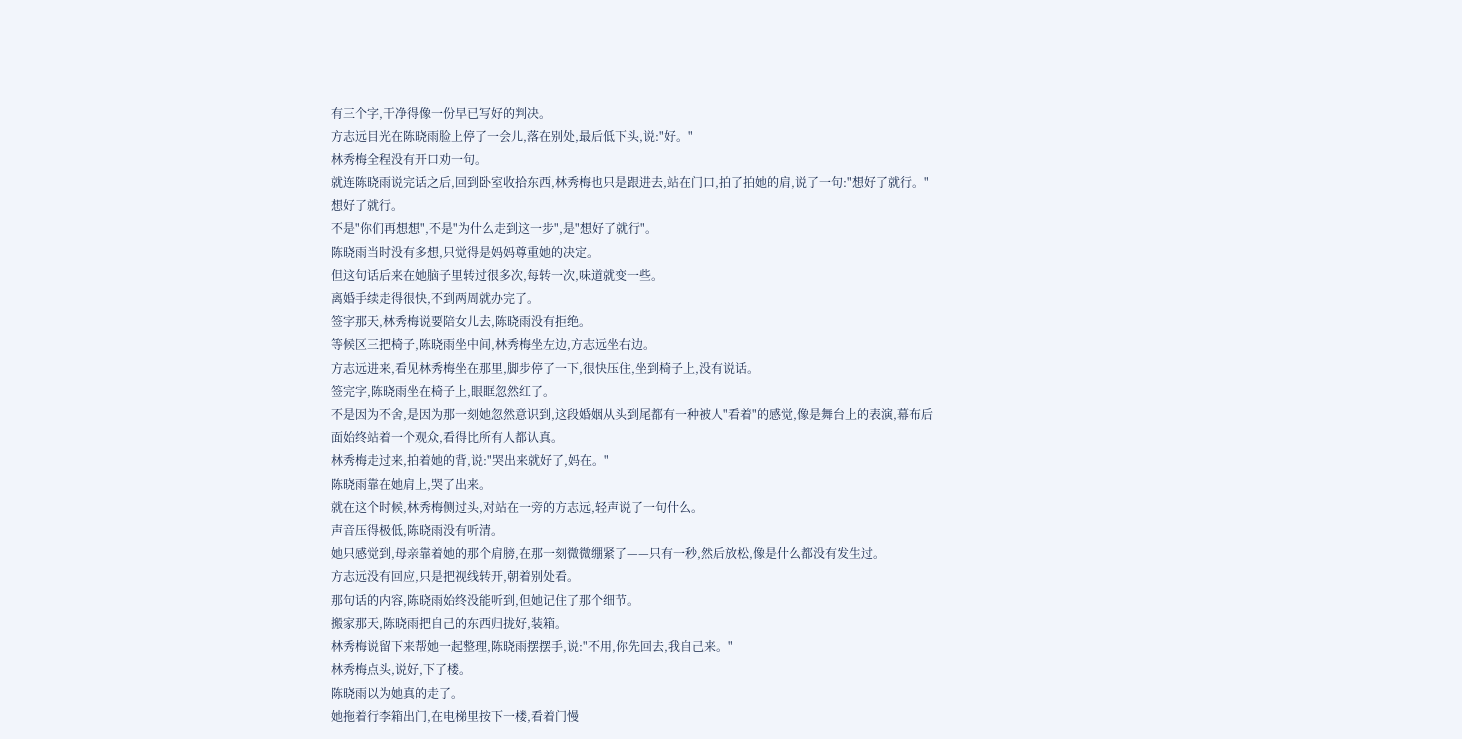有三个字,干净得像一份早已写好的判决。
方志远目光在陈晓雨脸上停了一会儿,落在别处,最后低下头,说:"好。"
林秀梅全程没有开口劝一句。
就连陈晓雨说完话之后,回到卧室收拾东西,林秀梅也只是跟进去,站在门口,拍了拍她的肩,说了一句:"想好了就行。"
想好了就行。
不是"你们再想想",不是"为什么走到这一步",是"想好了就行"。
陈晓雨当时没有多想,只觉得是妈妈尊重她的决定。
但这句话后来在她脑子里转过很多次,每转一次,味道就变一些。
离婚手续走得很快,不到两周就办完了。
签字那天,林秀梅说要陪女儿去,陈晓雨没有拒绝。
等候区三把椅子,陈晓雨坐中间,林秀梅坐左边,方志远坐右边。
方志远进来,看见林秀梅坐在那里,脚步停了一下,很快压住,坐到椅子上,没有说话。
签完字,陈晓雨坐在椅子上,眼眶忽然红了。
不是因为不舍,是因为那一刻她忽然意识到,这段婚姻从头到尾都有一种被人"看着"的感觉,像是舞台上的表演,幕布后面始终站着一个观众,看得比所有人都认真。
林秀梅走过来,拍着她的背,说:"哭出来就好了,妈在。"
陈晓雨靠在她肩上,哭了出来。
就在这个时候,林秀梅侧过头,对站在一旁的方志远,轻声说了一句什么。
声音压得极低,陈晓雨没有听清。
她只感觉到,母亲靠着她的那个肩膀,在那一刻微微绷紧了——只有一秒,然后放松,像是什么都没有发生过。
方志远没有回应,只是把视线转开,朝着别处看。
那句话的内容,陈晓雨始终没能听到,但她记住了那个细节。
搬家那天,陈晓雨把自己的东西归拢好,装箱。
林秀梅说留下来帮她一起整理,陈晓雨摆摆手,说:"不用,你先回去,我自己来。"
林秀梅点头,说好,下了楼。
陈晓雨以为她真的走了。
她拖着行李箱出门,在电梯里按下一楼,看着门慢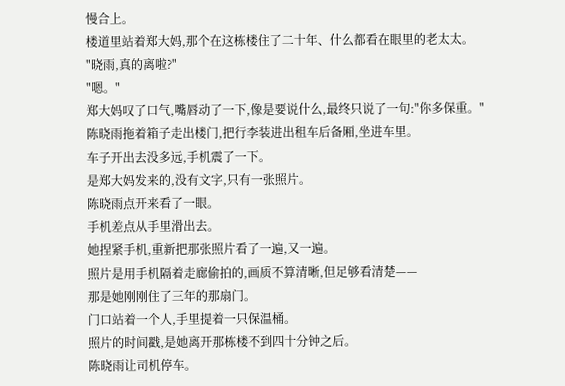慢合上。
楼道里站着郑大妈,那个在这栋楼住了二十年、什么都看在眼里的老太太。
"晓雨,真的离啦?"
"嗯。"
郑大妈叹了口气,嘴唇动了一下,像是要说什么,最终只说了一句:"你多保重。"
陈晓雨拖着箱子走出楼门,把行李装进出租车后备厢,坐进车里。
车子开出去没多远,手机震了一下。
是郑大妈发来的,没有文字,只有一张照片。
陈晓雨点开来看了一眼。
手机差点从手里滑出去。
她捏紧手机,重新把那张照片看了一遍,又一遍。
照片是用手机隔着走廊偷拍的,画质不算清晰,但足够看清楚——
那是她刚刚住了三年的那扇门。
门口站着一个人,手里提着一只保温桶。
照片的时间戳,是她离开那栋楼不到四十分钟之后。
陈晓雨让司机停车。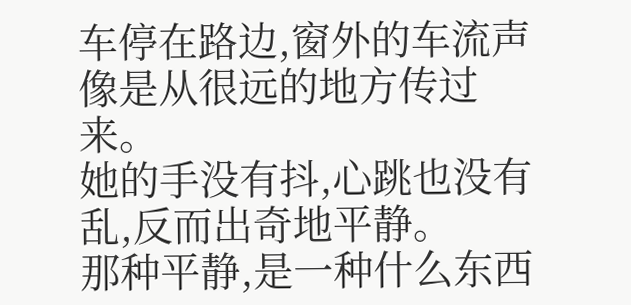车停在路边,窗外的车流声像是从很远的地方传过来。
她的手没有抖,心跳也没有乱,反而出奇地平静。
那种平静,是一种什么东西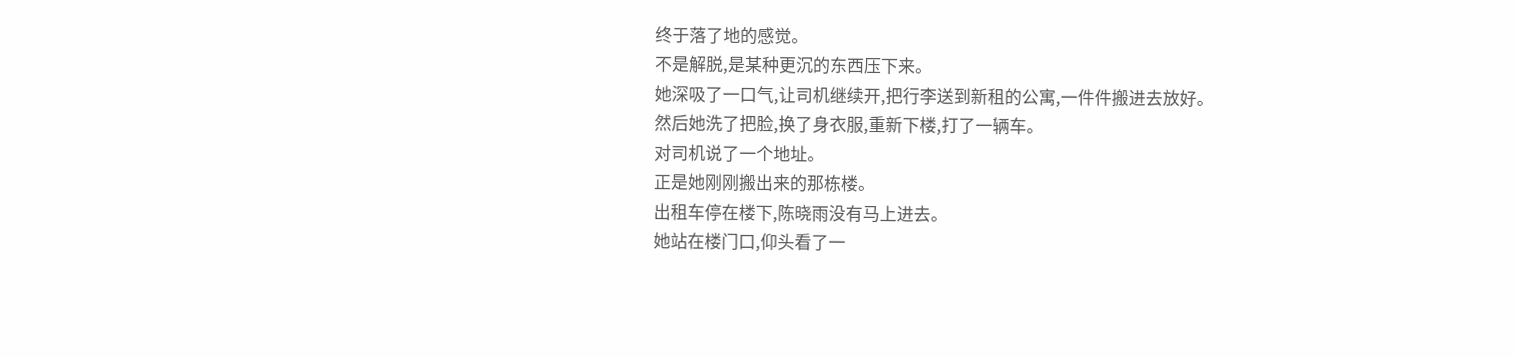终于落了地的感觉。
不是解脱,是某种更沉的东西压下来。
她深吸了一口气,让司机继续开,把行李送到新租的公寓,一件件搬进去放好。
然后她洗了把脸,换了身衣服,重新下楼,打了一辆车。
对司机说了一个地址。
正是她刚刚搬出来的那栋楼。
出租车停在楼下,陈晓雨没有马上进去。
她站在楼门口,仰头看了一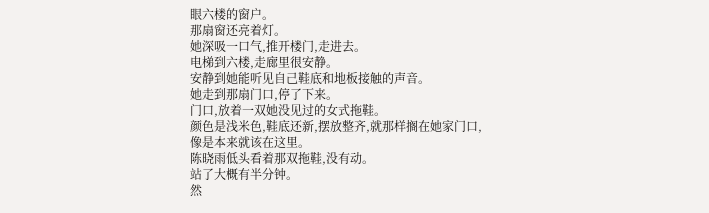眼六楼的窗户。
那扇窗还亮着灯。
她深吸一口气,推开楼门,走进去。
电梯到六楼,走廊里很安静。
安静到她能听见自己鞋底和地板接触的声音。
她走到那扇门口,停了下来。
门口,放着一双她没见过的女式拖鞋。
颜色是浅米色,鞋底还新,摆放整齐,就那样搁在她家门口,像是本来就该在这里。
陈晓雨低头看着那双拖鞋,没有动。
站了大概有半分钟。
然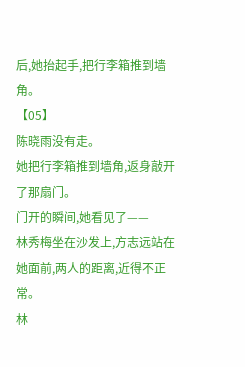后,她抬起手,把行李箱推到墙角。
【05】
陈晓雨没有走。
她把行李箱推到墙角,返身敲开了那扇门。
门开的瞬间,她看见了——
林秀梅坐在沙发上,方志远站在她面前,两人的距离,近得不正常。
林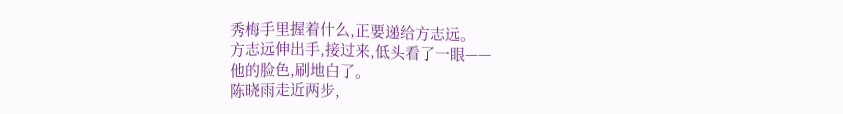秀梅手里握着什么,正要递给方志远。
方志远伸出手,接过来,低头看了一眼——
他的脸色,刷地白了。
陈晓雨走近两步,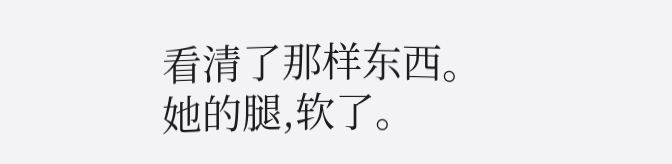看清了那样东西。
她的腿,软了。